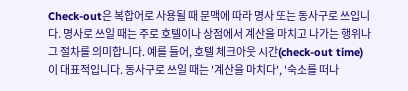Check-out은 복합어로 사용될 때 문맥에 따라 명사 또는 동사구로 쓰입니다. 명사로 쓰일 때는 주로 호텔이나 상점에서 계산을 마치고 나가는 행위나 그 절차를 의미합니다. 예를 들어, 호텔 체크아웃 시간(check-out time)이 대표적입니다. 동사구로 쓰일 때는 '계산을 마치다', '숙소를 떠나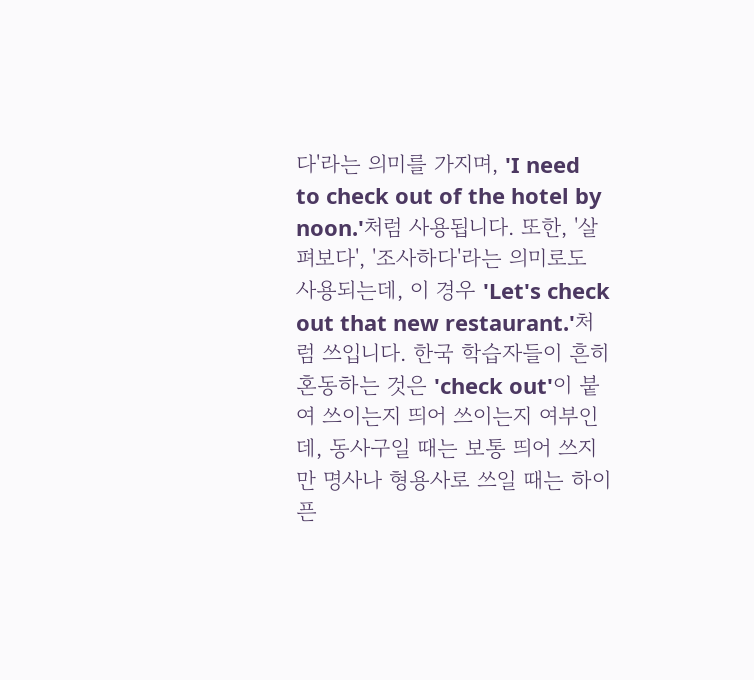다'라는 의미를 가지며, 'I need to check out of the hotel by noon.'처럼 사용됩니다. 또한, '살펴보다', '조사하다'라는 의미로도 사용되는데, 이 경우 'Let's check out that new restaurant.'처럼 쓰입니다. 한국 학습자들이 흔히 혼동하는 것은 'check out'이 붙여 쓰이는지 띄어 쓰이는지 여부인데, 동사구일 때는 보통 띄어 쓰지만 명사나 형용사로 쓰일 때는 하이픈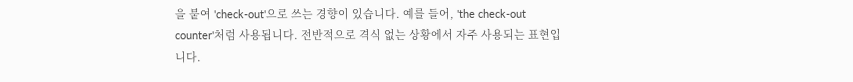을 붙여 'check-out'으로 쓰는 경향이 있습니다. 예를 들어, 'the check-out counter'처럼 사용됩니다. 전반적으로 격식 없는 상황에서 자주 사용되는 표현입니다.